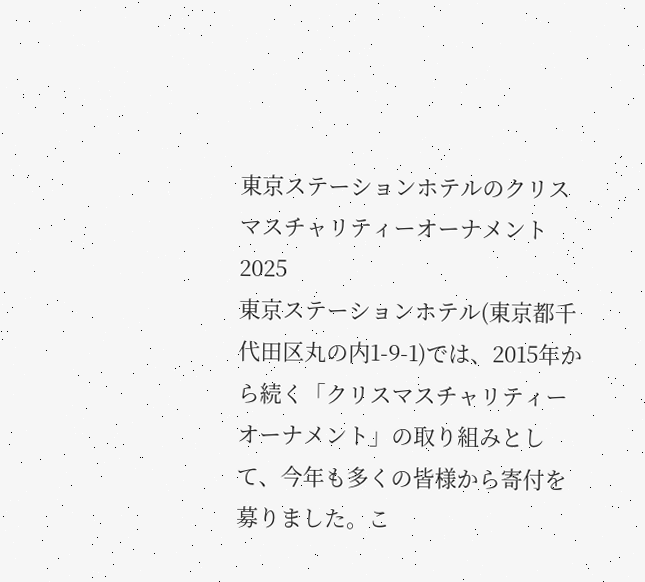東京ステーションホテルのクリスマスチャリティーオーナメント2025
東京ステーションホテル(東京都千代田区丸の内1-9-1)では、2015年から続く「クリスマスチャリティーオーナメント」の取り組みとして、今年も多くの皆様から寄付を募りました。こ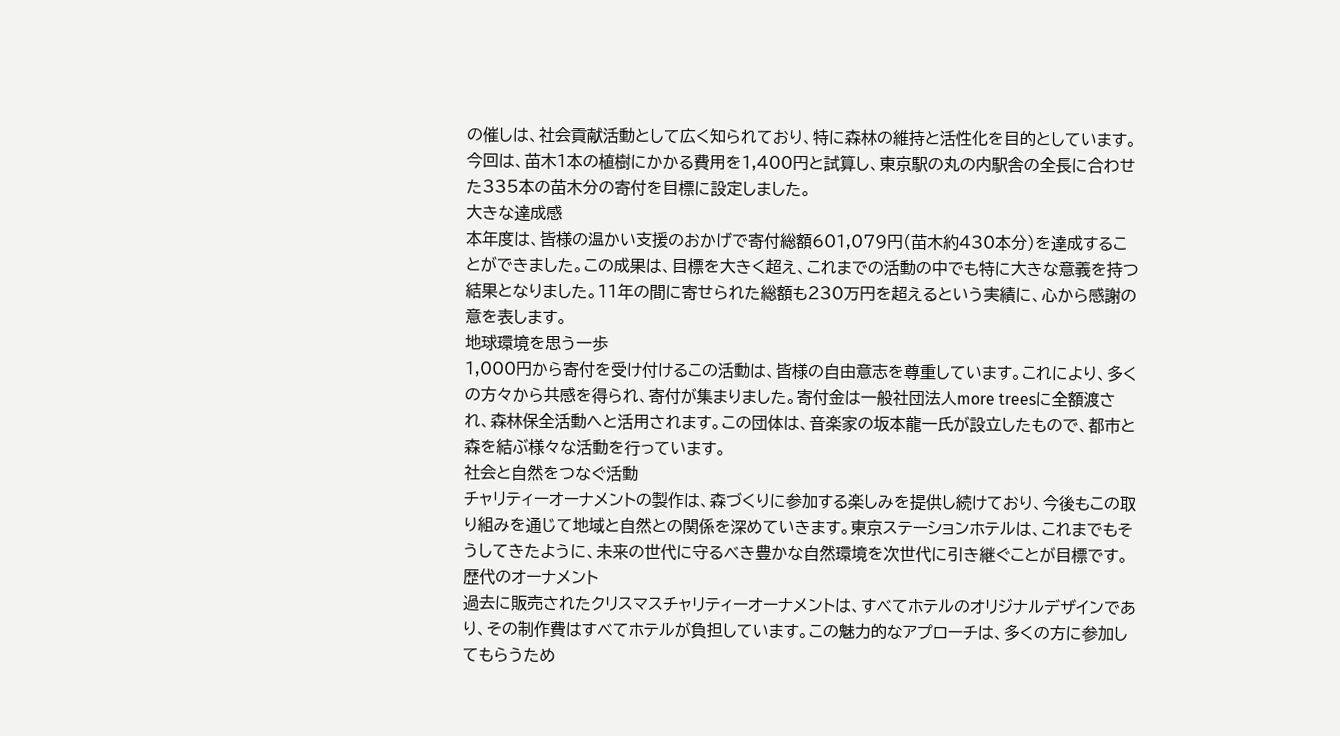の催しは、社会貢献活動として広く知られており、特に森林の維持と活性化を目的としています。今回は、苗木1本の植樹にかかる費用を1,400円と試算し、東京駅の丸の内駅舎の全長に合わせた335本の苗木分の寄付を目標に設定しました。
大きな達成感
本年度は、皆様の温かい支援のおかげで寄付総額601,079円(苗木約430本分)を達成することができました。この成果は、目標を大きく超え、これまでの活動の中でも特に大きな意義を持つ結果となりました。11年の間に寄せられた総額も230万円を超えるという実績に、心から感謝の意を表します。
地球環境を思う一歩
1,000円から寄付を受け付けるこの活動は、皆様の自由意志を尊重しています。これにより、多くの方々から共感を得られ、寄付が集まりました。寄付金は一般社団法人more treesに全額渡され、森林保全活動へと活用されます。この団体は、音楽家の坂本龍一氏が設立したもので、都市と森を結ぶ様々な活動を行っています。
社会と自然をつなぐ活動
チャリティーオーナメントの製作は、森づくりに参加する楽しみを提供し続けており、今後もこの取り組みを通じて地域と自然との関係を深めていきます。東京ステーションホテルは、これまでもそうしてきたように、未来の世代に守るべき豊かな自然環境を次世代に引き継ぐことが目標です。
歴代のオーナメント
過去に販売されたクリスマスチャリティーオーナメントは、すべてホテルのオリジナルデザインであり、その制作費はすべてホテルが負担しています。この魅力的なアプローチは、多くの方に参加してもらうため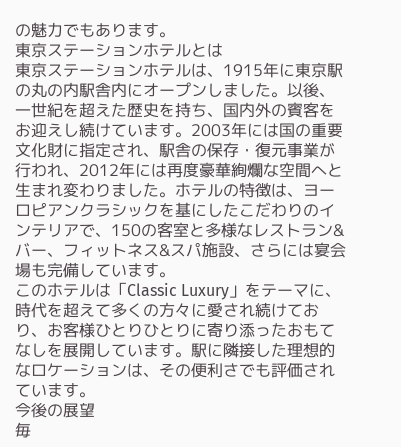の魅力でもあります。
東京ステーションホテルとは
東京ステーションホテルは、1915年に東京駅の丸の内駅舎内にオープンしました。以後、一世紀を超えた歴史を持ち、国内外の賓客をお迎えし続けています。2003年には国の重要文化財に指定され、駅舎の保存・復元事業が行われ、2012年には再度豪華絢爛な空間へと生まれ変わりました。ホテルの特徴は、ヨーロピアンクラシックを基にしたこだわりのインテリアで、150の客室と多様なレストラン&バー、フィットネス&スパ施設、さらには宴会場も完備しています。
このホテルは「Classic Luxury」をテーマに、時代を超えて多くの方々に愛され続けており、お客様ひとりひとりに寄り添ったおもてなしを展開しています。駅に隣接した理想的なロケーションは、その便利さでも評価されています。
今後の展望
毎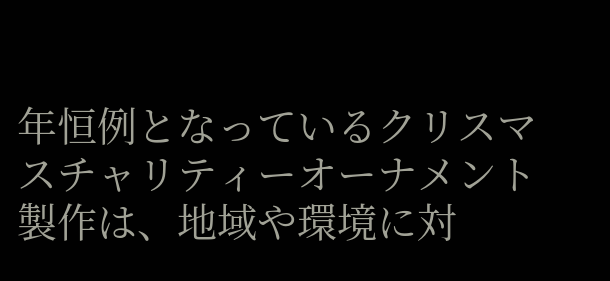年恒例となっているクリスマスチャリティーオーナメント製作は、地域や環境に対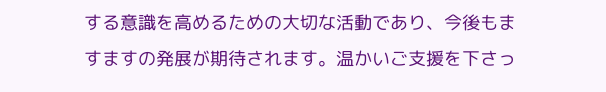する意識を高めるための大切な活動であり、今後もますますの発展が期待されます。温かいご支援を下さっ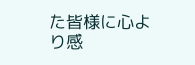た皆様に心より感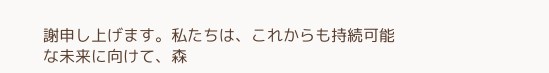謝申し上げます。私たちは、これからも持続可能な未来に向けて、森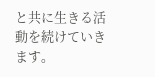と共に生きる活動を続けていきます。